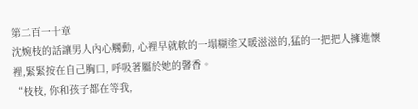第二百一十章
沈婉枝的話讓男人內心觸動, 心裡早就軟的一塌糊塗又暖滋滋的,猛的一把把人擁進懷裡,緊緊按在自己胸口, 呼吸著屬於她的馨香。
“枝枝, 你和孩子都在等我,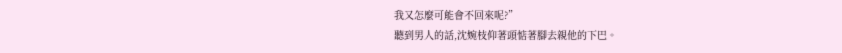我又怎麼可能會不回來呢?”
聽到男人的話,沈婉枝仰著頭惦著腳去親他的下巴。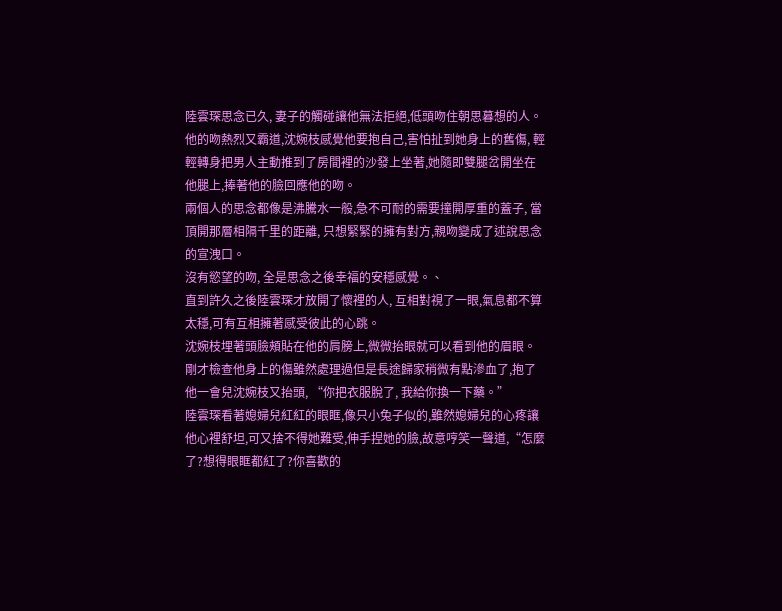陸雲琛思念已久, 妻子的觸碰讓他無法拒絕,低頭吻住朝思暮想的人。
他的吻熱烈又霸道,沈婉枝感覺他要抱自己,害怕扯到她身上的舊傷, 輕輕轉身把男人主動推到了房間裡的沙發上坐著,她隨即雙腿岔開坐在他腿上,捧著他的臉回應他的吻。
兩個人的思念都像是沸騰水一般,急不可耐的需要撞開厚重的蓋子, 當頂開那層相隔千里的距離, 只想緊緊的擁有對方,親吻變成了述說思念的宣洩口。
沒有慾望的吻, 全是思念之後幸福的安穩感覺。、
直到許久之後陸雲琛才放開了懷裡的人, 互相對視了一眼,氣息都不算太穩,可有互相擁著感受彼此的心跳。
沈婉枝埋著頭臉頰貼在他的肩膀上,微微抬眼就可以看到他的眉眼。
剛才檢查他身上的傷雖然處理過但是長途歸家稍微有點滲血了,抱了他一會兒沈婉枝又抬頭, “你把衣服脫了, 我給你換一下藥。”
陸雲琛看著媳婦兒紅紅的眼眶,像只小兔子似的,雖然媳婦兒的心疼讓他心裡舒坦,可又捨不得她難受,伸手捏她的臉,故意哼笑一聲道,“怎麼了?想得眼眶都紅了?你喜歡的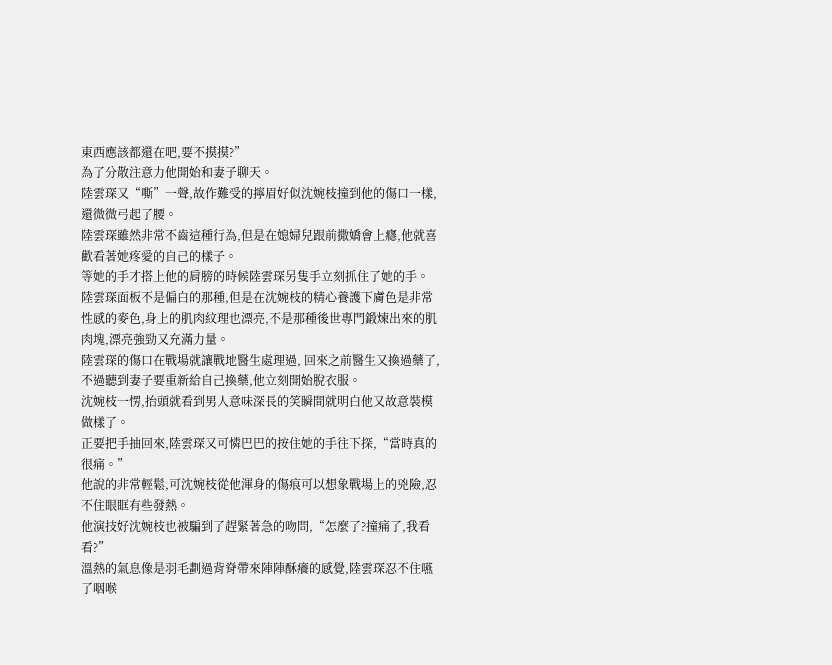東西應該都還在吧,要不摸摸?”
為了分散注意力他開始和妻子聊天。
陸雲琛又“嘶”一聲,故作難受的擰眉好似沈婉枝撞到他的傷口一樣,還微微弓起了腰。
陸雲琛雖然非常不齒這種行為,但是在媳婦兒跟前撒嬌會上癮,他就喜歡看著她疼愛的自己的樣子。
等她的手才搭上他的肩膀的時候陸雲琛另隻手立刻抓住了她的手。
陸雲琛面板不是偏白的那種,但是在沈婉枝的精心養護下膚色是非常性感的麥色,身上的肌肉紋理也漂亮,不是那種後世專門鍛煉出來的肌肉塊,漂亮強勁又充滿力量。
陸雲琛的傷口在戰場就讓戰地醫生處理過, 回來之前醫生又換過藥了, 不過聽到妻子要重新給自己換藥,他立刻開始脫衣服。
沈婉枝一愣,抬頭就看到男人意味深長的笑瞬間就明白他又故意裝模做樣了。
正要把手抽回來,陸雲琛又可憐巴巴的按住她的手往下探,“當時真的很痛。”
他說的非常輕鬆,可沈婉枝從他渾身的傷痕可以想象戰場上的兇險,忍不住眼眶有些發熱。
他演技好沈婉枝也被騙到了趕緊著急的吻問,“怎麼了?撞痛了,我看看?”
溫熱的氣息像是羽毛劃過背脊帶來陣陣酥癢的感覺,陸雲琛忍不住嚥了咽喉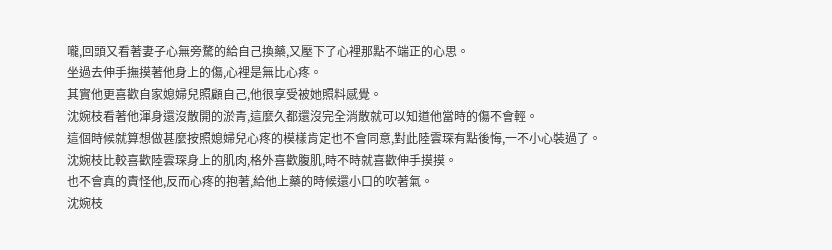嚨,回頭又看著妻子心無旁騖的給自己換藥,又壓下了心裡那點不端正的心思。
坐過去伸手撫摸著他身上的傷,心裡是無比心疼。
其實他更喜歡自家媳婦兒照顧自己,他很享受被她照料感覺。
沈婉枝看著他渾身還沒散開的淤青,這麼久都還沒完全消散就可以知道他當時的傷不會輕。
這個時候就算想做甚麼按照媳婦兒心疼的模樣肯定也不會同意,對此陸雲琛有點後悔,一不小心裝過了。
沈婉枝比較喜歡陸雲琛身上的肌肉,格外喜歡腹肌,時不時就喜歡伸手摸摸。
也不會真的責怪他,反而心疼的抱著,給他上藥的時候還小口的吹著氣。
沈婉枝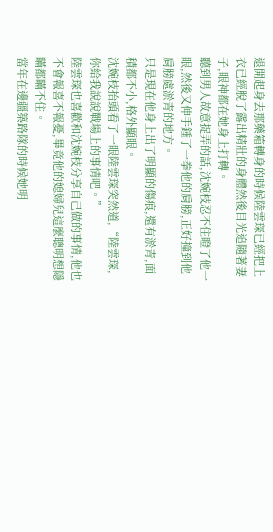退開起身去那藥箱轉身的時候陸雲琛已經把上衣已經脫了露出精壯的身體然後目光追隨著妻子,眼神都在她身上打轉。
聽到男人故意捉弄的話,沈婉枝忍不住瞪了他一眼,然後又伸手錘了一拳他的肩膀,正好撞到他肩膀處淤青的地方。
只是現在他身上出了明顯的傷痕,還有淤青,面積都不小,格外顯眼。
沈婉枝抬頭看了一眼陸雲琛突然道,“陸雲琛,你給我說說戰場上的事情吧。”
陸雲琛也喜歡和沈婉枝分享自己做的事情,他也不會報喜不報憂,畢竟他的媳婦兒這麼聰明想隱瞞都瞞不住。
當年在邊疆築路隊的時候她明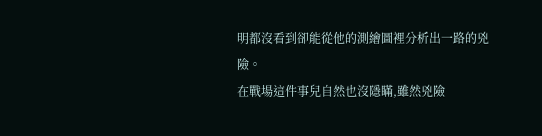明都沒看到卻能從他的測繪圖裡分析出一路的兇險。
在戰場這件事兒自然也沒隱瞞,雖然兇險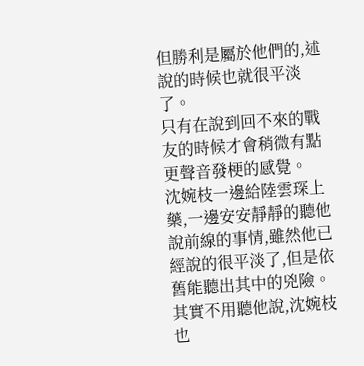但勝利是屬於他們的,述說的時候也就很平淡了。
只有在說到回不來的戰友的時候才會稍微有點更聲音發梗的感覺。
沈婉枝一邊給陸雲琛上藥,一邊安安靜靜的聽他說前線的事情,雖然他已經說的很平淡了,但是依舊能聽出其中的兇險。
其實不用聽他說,沈婉枝也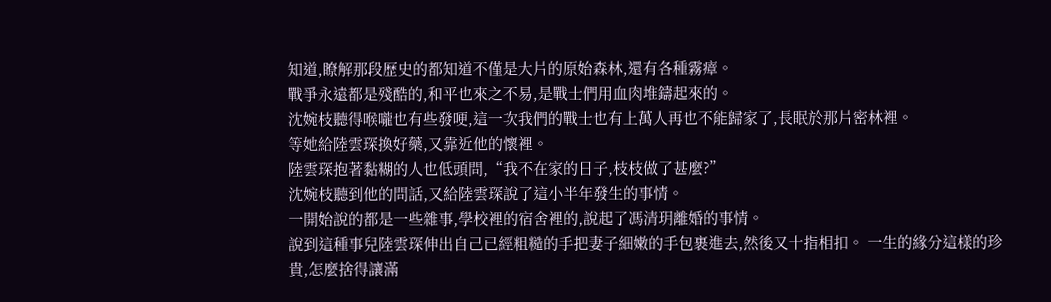知道,瞭解那段歷史的都知道不僅是大片的原始森林,還有各種霧瘴。
戰爭永遠都是殘酷的,和平也來之不易,是戰士們用血肉堆鑄起來的。
沈婉枝聽得喉嚨也有些發哽,這一次我們的戰士也有上萬人再也不能歸家了,長眠於那片密林裡。
等她給陸雲琛換好藥,又靠近他的懷裡。
陸雲琛抱著黏糊的人也低頭問,“我不在家的日子,枝枝做了甚麼?”
沈婉枝聽到他的問話,又給陸雲琛說了這小半年發生的事情。
一開始說的都是一些雜事,學校裡的宿舍裡的,說起了馮清玥離婚的事情。
說到這種事兒陸雲琛伸出自己已經粗糙的手把妻子細嫩的手包裹進去,然後又十指相扣。 一生的緣分這樣的珍貴,怎麼捨得讓滿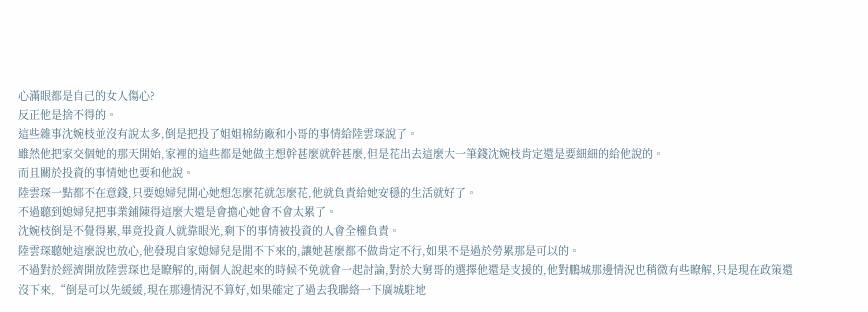心滿眼都是自己的女人傷心?
反正他是捨不得的。
這些雜事沈婉枝並沒有說太多,倒是把投了姐姐棉紡廠和小哥的事情給陸雲琛說了。
雖然他把家交個她的那天開始,家裡的這些都是她做主想幹甚麼就幹甚麼,但是花出去這麼大一筆錢沈婉枝肯定還是要細細的給他說的。
而且關於投資的事情她也要和他說。
陸雲琛一點都不在意錢,只要媳婦兒開心她想怎麼花就怎麼花,他就負責給她安穩的生活就好了。
不過聽到媳婦兒把事業鋪陳得這麼大還是會擔心她會不會太累了。
沈婉枝倒是不覺得累,畢竟投資人就靠眼光,剩下的事情被投資的人會全權負責。
陸雲琛聽她這麼說也放心,他發現自家媳婦兒是閒不下來的,讓她甚麼都不做肯定不行,如果不是過於勞累那是可以的。
不過對於經濟開放陸雲琛也是瞭解的,兩個人說起來的時候不免就會一起討論,對於大舅哥的選擇他還是支援的,他對鵬城那邊情況也稍微有些瞭解,只是現在政策還沒下來,“倒是可以先緩緩,現在那邊情況不算好,如果確定了過去我聯絡一下廣城駐地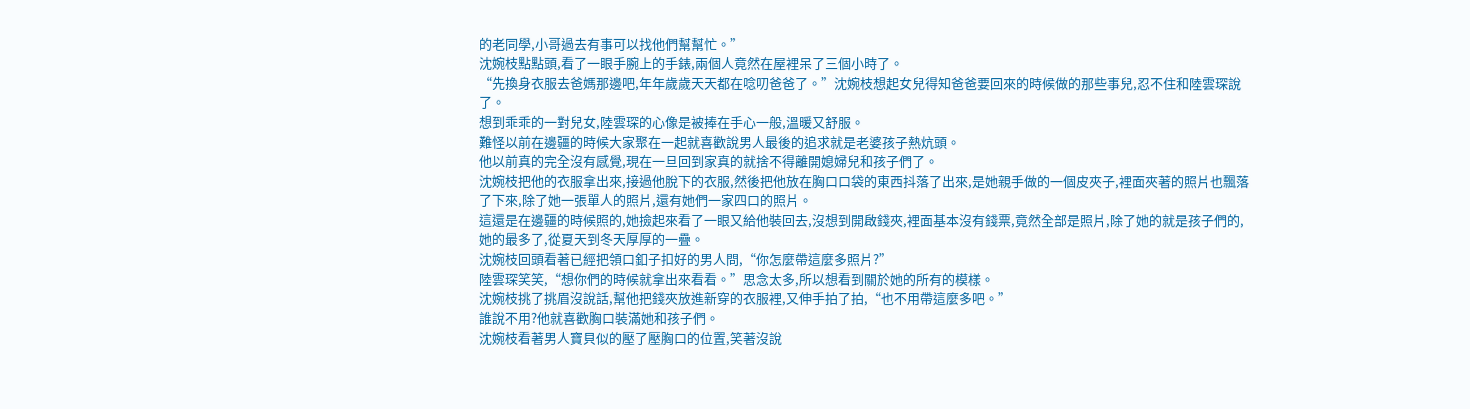的老同學,小哥過去有事可以找他們幫幫忙。”
沈婉枝點點頭,看了一眼手腕上的手錶,兩個人竟然在屋裡呆了三個小時了。
“先換身衣服去爸媽那邊吧,年年歲歲天天都在唸叨爸爸了。”沈婉枝想起女兒得知爸爸要回來的時候做的那些事兒,忍不住和陸雲琛說了。
想到乖乖的一對兒女,陸雲琛的心像是被捧在手心一般,溫暖又舒服。
難怪以前在邊疆的時候大家聚在一起就喜歡說男人最後的追求就是老婆孩子熱炕頭。
他以前真的完全沒有感覺,現在一旦回到家真的就捨不得離開媳婦兒和孩子們了。
沈婉枝把他的衣服拿出來,接過他脫下的衣服,然後把他放在胸口口袋的東西抖落了出來,是她親手做的一個皮夾子,裡面夾著的照片也飄落了下來,除了她一張單人的照片,還有她們一家四口的照片。
這還是在邊疆的時候照的,她撿起來看了一眼又給他裝回去,沒想到開啟錢夾,裡面基本沒有錢票,竟然全部是照片,除了她的就是孩子們的,她的最多了,從夏天到冬天厚厚的一疊。
沈婉枝回頭看著已經把領口釦子扣好的男人問,“你怎麼帶這麼多照片?”
陸雲琛笑笑,“想你們的時候就拿出來看看。”思念太多,所以想看到關於她的所有的模樣。
沈婉枝挑了挑眉沒說話,幫他把錢夾放進新穿的衣服裡,又伸手拍了拍,“也不用帶這麼多吧。”
誰說不用?他就喜歡胸口裝滿她和孩子們。
沈婉枝看著男人寶貝似的壓了壓胸口的位置,笑著沒說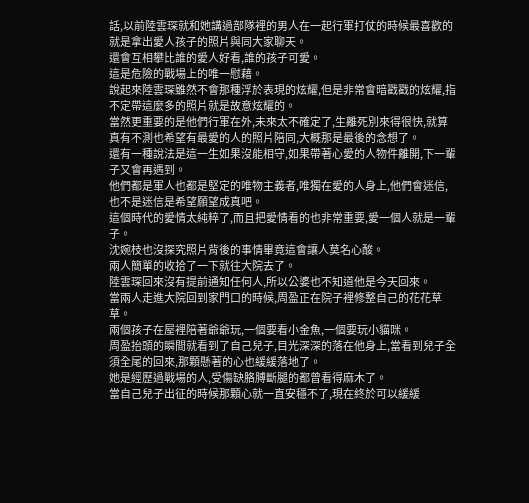話,以前陸雲琛就和她講過部隊裡的男人在一起行軍打仗的時候最喜歡的就是拿出愛人孩子的照片與同大家聊天。
還會互相攀比誰的愛人好看,誰的孩子可愛。
這是危險的戰場上的唯一慰藉。
說起來陸雲琛雖然不會那種浮於表現的炫耀,但是非常會暗戳戳的炫耀,指不定帶這麼多的照片就是故意炫耀的。
當然更重要的是他們行軍在外,未來太不確定了,生離死別來得很快,就算真有不測也希望有最愛的人的照片陪同,大概那是最後的念想了。
還有一種說法是這一生如果沒能相守,如果帶著心愛的人物件離開,下一輩子又會再遇到。
他們都是軍人也都是堅定的唯物主義者,唯獨在愛的人身上,他們會迷信,也不是迷信是希望願望成真吧。
這個時代的愛情太純粹了,而且把愛情看的也非常重要,愛一個人就是一輩子。
沈婉枝也沒探究照片背後的事情畢竟這會讓人莫名心酸。
兩人簡單的收拾了一下就往大院去了。
陸雲琛回來沒有提前通知任何人,所以公婆也不知道他是今天回來。
當兩人走進大院回到家門口的時候,周盈正在院子裡修整自己的花花草草。
兩個孩子在屋裡陪著爺爺玩,一個要看小金魚,一個要玩小貓咪。
周盈抬頭的瞬間就看到了自己兒子,目光深深的落在他身上,當看到兒子全須全尾的回來,那顆懸著的心也緩緩落地了。
她是經歷過戰場的人,受傷缺胳膊斷腿的都曾看得麻木了。
當自己兒子出征的時候那顆心就一直安穩不了,現在終於可以緩緩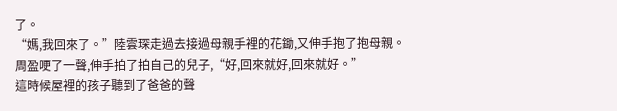了。
“媽,我回來了。”陸雲琛走過去接過母親手裡的花鋤,又伸手抱了抱母親。
周盈哽了一聲,伸手拍了拍自己的兒子,“好,回來就好,回來就好。”
這時候屋裡的孩子聽到了爸爸的聲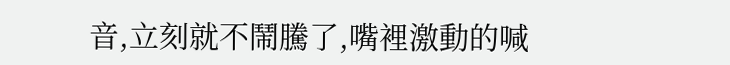音,立刻就不鬧騰了,嘴裡激動的喊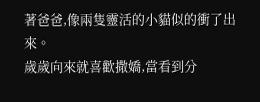著爸爸,像兩隻靈活的小貓似的衝了出來。
歲歲向來就喜歡撒嬌,當看到分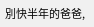別快半年的爸爸,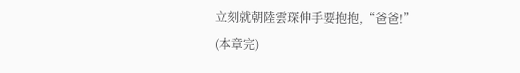立刻就朝陸雲琛伸手要抱抱,“爸爸!”
(本章完)